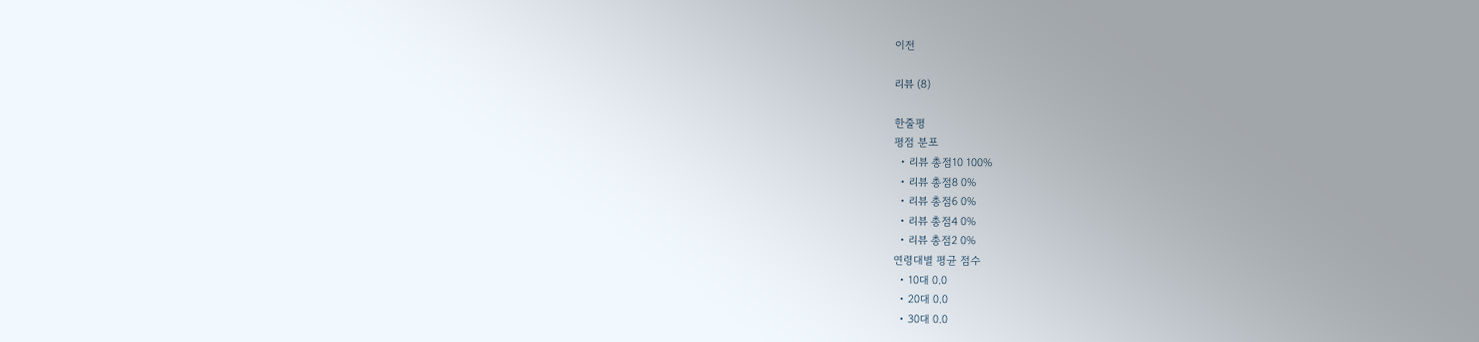이전

리뷰 (8)

한줄평
평점 분포
  • 리뷰 총점10 100%
  • 리뷰 총점8 0%
  • 리뷰 총점6 0%
  • 리뷰 총점4 0%
  • 리뷰 총점2 0%
연령대별 평균 점수
  • 10대 0.0
  • 20대 0.0
  • 30대 0.0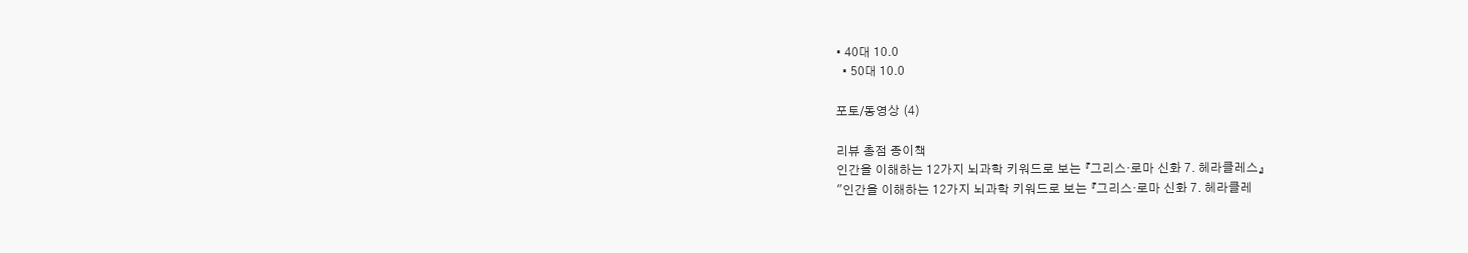• 40대 10.0
  • 50대 10.0

포토/동영상 (4)

리뷰 총점 종이책
인간을 이해하는 12가지 뇌과학 키워드로 보는 『그리스·로마 신화 7. 헤라클레스』
"인간을 이해하는 12가지 뇌과학 키워드로 보는 『그리스·로마 신화 7. 헤라클레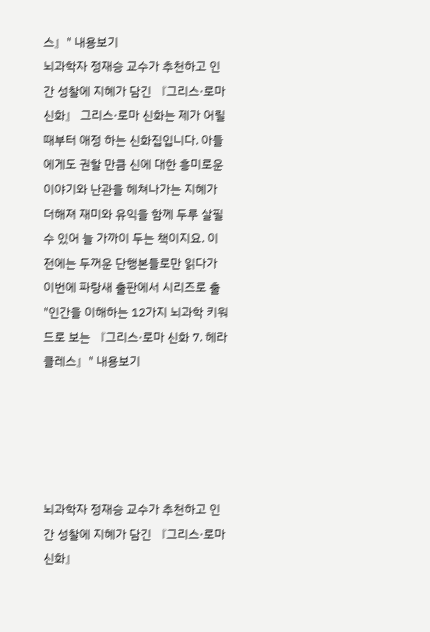스』" 내용보기
뇌과학자 정재승 교수가 추천하고 인간 성찰에 지혜가 담긴 『그리스·로마 신화』 그리스·로마 신화는 제가 어릴 때부터 애정 하는 신화집입니다. 아들에게도 권할 만큼 신에 대한 흥미로운 이야기와 난관을 헤쳐나가는 지혜가 더해져 재미와 유익을 함께 두루 살필 수 있어 늘 가까이 두는 책이지요. 이전에는 두꺼운 단행본들로만 읽다가 이번에 파랑새 출판에서 시리즈로 출
"인간을 이해하는 12가지 뇌과학 키워드로 보는 『그리스·로마 신화 7. 헤라클레스』" 내용보기





뇌과학자 정재승 교수가 추천하고 인간 성찰에 지혜가 담긴 『그리스·로마 신화』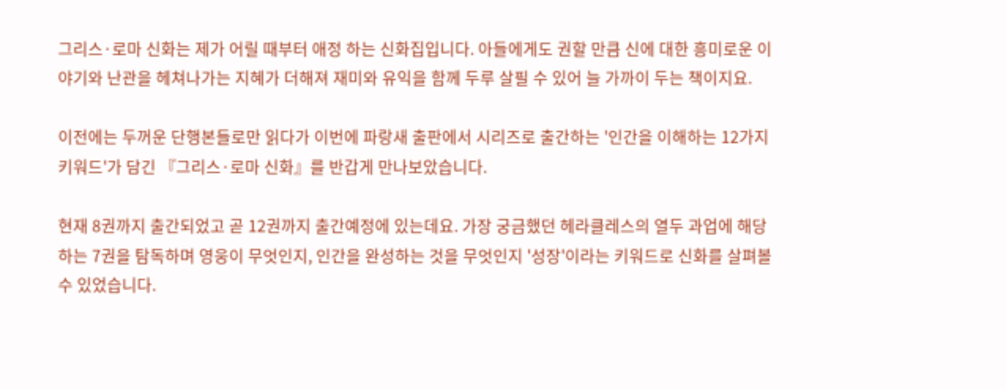그리스·로마 신화는 제가 어릴 때부터 애정 하는 신화집입니다. 아들에게도 권할 만큼 신에 대한 흥미로운 이야기와 난관을 헤쳐나가는 지혜가 더해져 재미와 유익을 함께 두루 살필 수 있어 늘 가까이 두는 책이지요.

이전에는 두꺼운 단행본들로만 읽다가 이번에 파랑새 출판에서 시리즈로 출간하는 '인간을 이해하는 12가지 키워드'가 담긴 『그리스·로마 신화』를 반갑게 만나보았습니다.

현재 8권까지 출간되었고 곧 12권까지 출간예정에 있는데요. 가장 궁금했던 헤라클레스의 열두 과업에 해당하는 7권을 탐독하며 영웅이 무엇인지, 인간을 완성하는 것을 무엇인지 '성장'이라는 키워드로 신화를 살펴볼 수 있었습니다.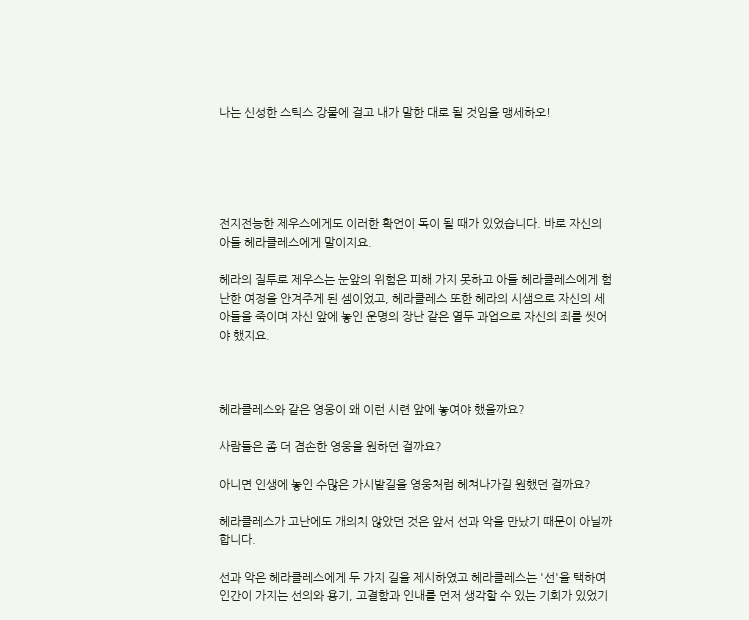나는 신성한 스틱스 강물에 걸고 내가 말한 대로 될 것임을 맹세하오!





전지전능한 제우스에게도 이러한 확언이 독이 될 때가 있었습니다. 바로 자신의 아들 헤라클레스에게 말이지요.

헤라의 질투로 제우스는 눈앞의 위험은 피해 가지 못하고 아들 헤라클레스에게 험난한 여정을 안겨주게 된 셈이었고, 헤라클레스 또한 헤라의 시샘으로 자신의 세 아들을 죽이며 자신 앞에 놓인 운명의 장난 같은 열두 과업으로 자신의 죄를 씻어야 했지요.



헤라클레스와 같은 영웅이 왜 이런 시련 앞에 놓여야 했을까요?

사람들은 좀 더 겸손한 영웅을 원하던 걸까요?

아니면 인생에 놓인 수많은 가시밭길을 영웅처럼 헤쳐나가길 원했던 걸까요?

헤라클레스가 고난에도 개의치 않았던 것은 앞서 선과 악을 만났기 때문이 아닐까 합니다.

선과 악은 헤라클레스에게 두 가지 길을 제시하였고 헤라클레스는 '선'을 택하여 인간이 가지는 선의와 용기, 고결함과 인내를 먼저 생각할 수 있는 기회가 있었기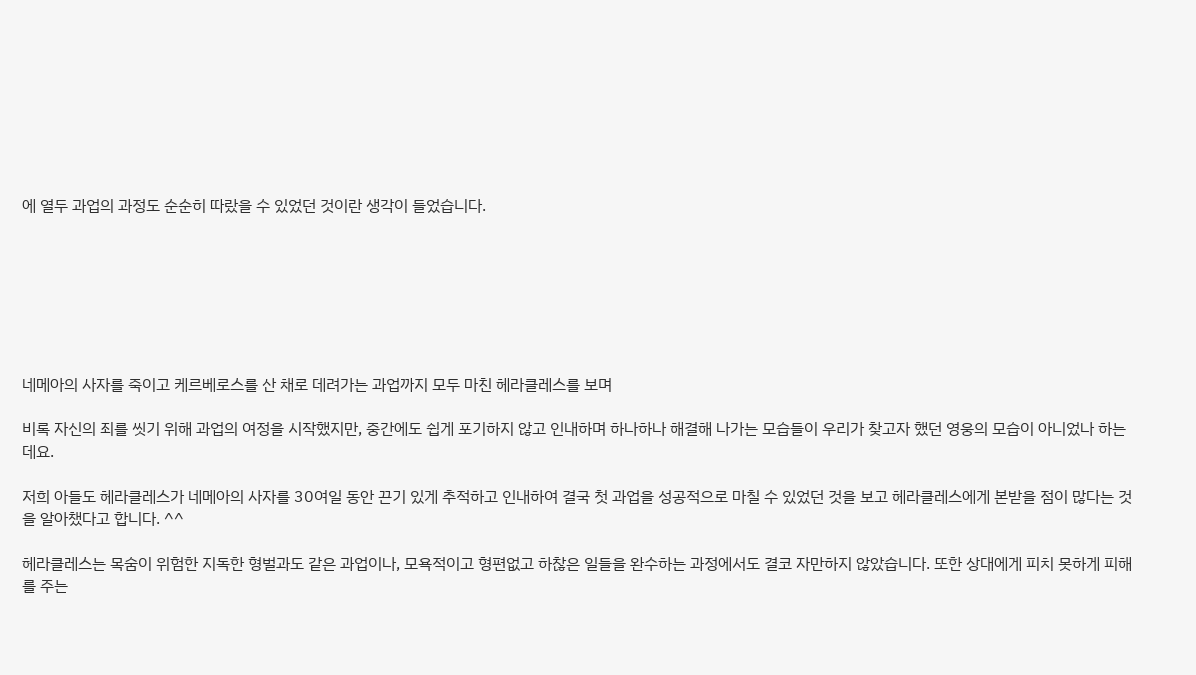에 열두 과업의 과정도 순순히 따랐을 수 있었던 것이란 생각이 들었습니다.







네메아의 사자를 죽이고 케르베로스를 산 채로 데려가는 과업까지 모두 마친 헤라클레스를 보며

비록 자신의 죄를 씻기 위해 과업의 여정을 시작했지만, 중간에도 쉽게 포기하지 않고 인내하며 하나하나 해결해 나가는 모습들이 우리가 찾고자 했던 영웅의 모습이 아니었나 하는데요.

저희 아들도 헤라클레스가 네메아의 사자를 30여일 동안 끈기 있게 추적하고 인내하여 결국 첫 과업을 성공적으로 마칠 수 있었던 것을 보고 헤라클레스에게 본받을 점이 많다는 것을 알아챘다고 합니다. ^^

헤라클레스는 목숨이 위험한 지독한 형벌과도 같은 과업이나, 모욕적이고 형편없고 하찮은 일들을 완수하는 과정에서도 결코 자만하지 않았습니다. 또한 상대에게 피치 못하게 피해를 주는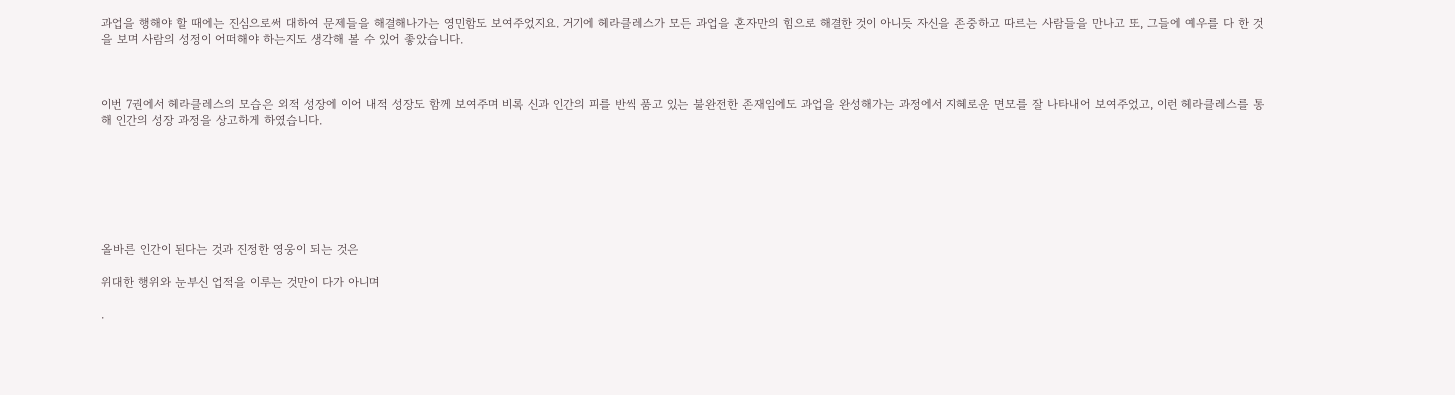과업을 행해야 할 때에는 진심으로써 대하여 문제들을 해결해나가는 영민함도 보여주었지요. 거기에 헤라클레스가 모든 과업을 혼자만의 힘으로 해결한 것이 아니듯 자신을 존중하고 따르는 사람들을 만나고 또, 그들에 예우를 다 한 것을 보며 사람의 성정이 어떠해야 하는지도 생각해 볼 수 있어 좋았습니다.



이번 7권에서 헤라클레스의 모습은 외적 성장에 이어 내적 성장도 함께 보여주며 비록 신과 인간의 피를 반씩 품고 있는 불완전한 존재임에도 과업을 완성해가는 과정에서 지혜로운 면모를 잘 나타내어 보여주었고, 이런 헤라클레스를 통해 인간의 성장 과정을 상고하게 하였습니다.







올바른 인간이 된다는 것과 진정한 영웅이 되는 것은

위대한 행위와 눈부신 업적을 이루는 것만이 다가 아니며

.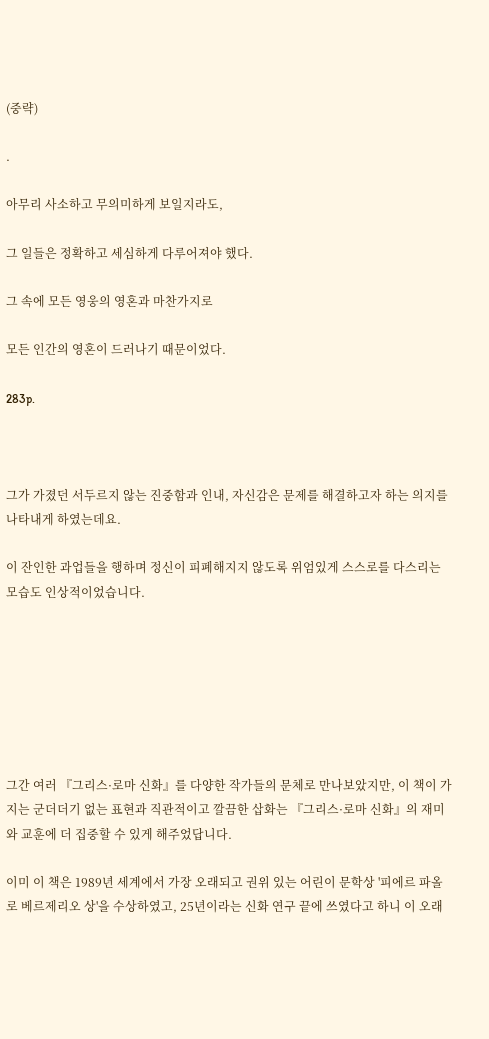(중략)

.

아무리 사소하고 무의미하게 보일지라도,

그 일들은 정확하고 세심하게 다루어져야 했다.

그 속에 모든 영웅의 영혼과 마찬가지로

모든 인간의 영혼이 드러나기 때문이었다.

283p.



그가 가졌던 서두르지 않는 진중함과 인내, 자신감은 문제를 해결하고자 하는 의지를 나타내게 하였는데요.

이 잔인한 과업들을 행하며 정신이 피폐해지지 않도록 위엄있게 스스로를 다스리는 모습도 인상적이었습니다.







그간 여러 『그리스·로마 신화』를 다양한 작가들의 문체로 만나보았지만, 이 책이 가지는 군더더기 없는 표현과 직관적이고 깔끔한 삽화는 『그리스·로마 신화』의 재미와 교훈에 더 집중할 수 있게 해주었답니다.

이미 이 책은 1989년 세계에서 가장 오래되고 권위 있는 어린이 문학상 '피에르 파올로 베르제리오 상'을 수상하였고, 25년이라는 신화 연구 끝에 쓰였다고 하니 이 오래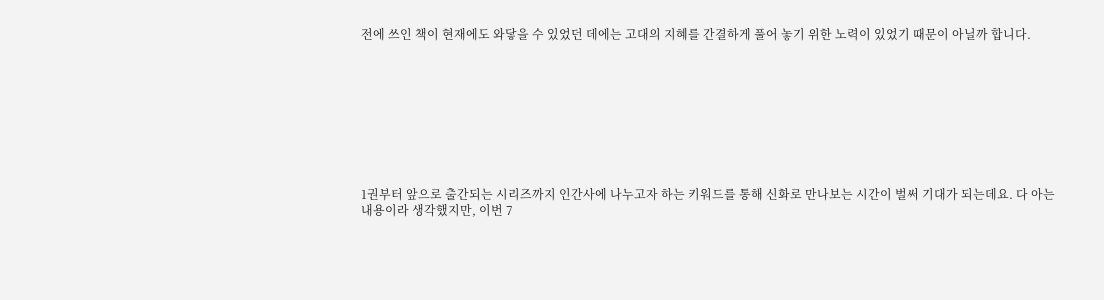전에 쓰인 책이 현재에도 와닿을 수 있었던 데에는 고대의 지혜를 간결하게 풀어 놓기 위한 노력이 있었기 때문이 아닐까 합니다.









1권부터 앞으로 출간되는 시리즈까지 인간사에 나누고자 하는 키워드를 통해 신화로 만나보는 시간이 벌써 기대가 되는데요. 다 아는 내용이라 생각했지만, 이번 7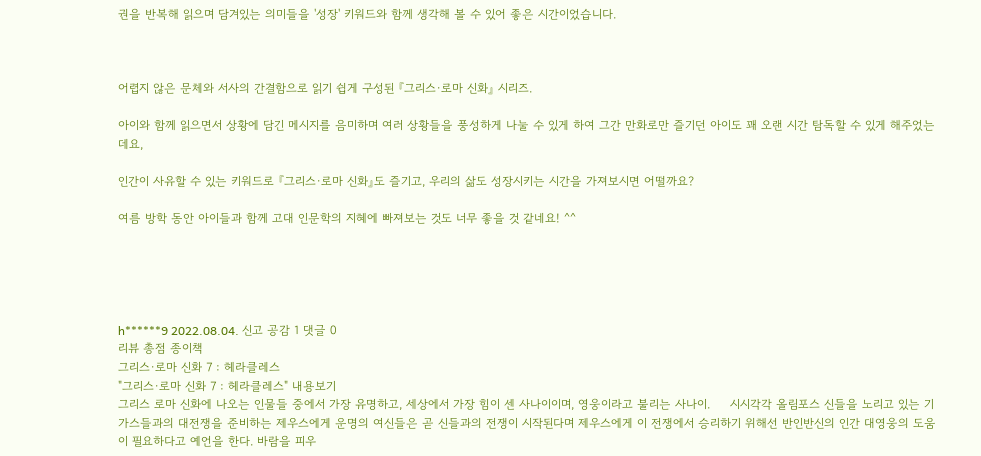권을 반복해 읽으며 담겨있는 의미들을 '성장' 키워드와 함께 생각해 볼 수 있어 좋은 시간이었습니다.



어렵지 않은 문체와 서사의 간결함으로 읽기 쉽게 구성된 『그리스·로마 신화』 시리즈.

아이와 함께 읽으면서 상황에 담긴 메시지를 음미하며 여러 상황들을 풍성하게 나눌 수 있게 하여 그간 만화로만 즐기던 아이도 꽤 오랜 시간 탐독할 수 있게 해주었는데요,

인간이 사유할 수 있는 키워드로 『그리스·로마 신화』도 즐기고, 우리의 삶도 성장시키는 시간을 가져보시면 어떨까요?

여름 방학 동안 아이들과 함께 고대 인문학의 지혜에 빠져보는 것도 너무 좋을 것 같네요! ^^





h******9 2022.08.04. 신고 공감 1 댓글 0
리뷰 총점 종이책
그리스·로마 신화 7 : 헤라클레스
"그리스·로마 신화 7 : 헤라클레스" 내용보기
그리스 로마 신화에 나오는 인물들 중에서 가장 유명하고, 세상에서 가장 힘이 센 사나이이며, 영웅이라고 불리는 사나이.     시시각각 올림포스 신들을 노리고 있는 기가스들과의 대전쟁을 준비하는 제우스에게 운명의 여신들은 곧 신들과의 전쟁이 시작된다며 제우스에게 이 전쟁에서 승리하기 위해선 반인반신의 인간 대영웅의 도움이 필요하다고 예언을 한다. 바람을 피우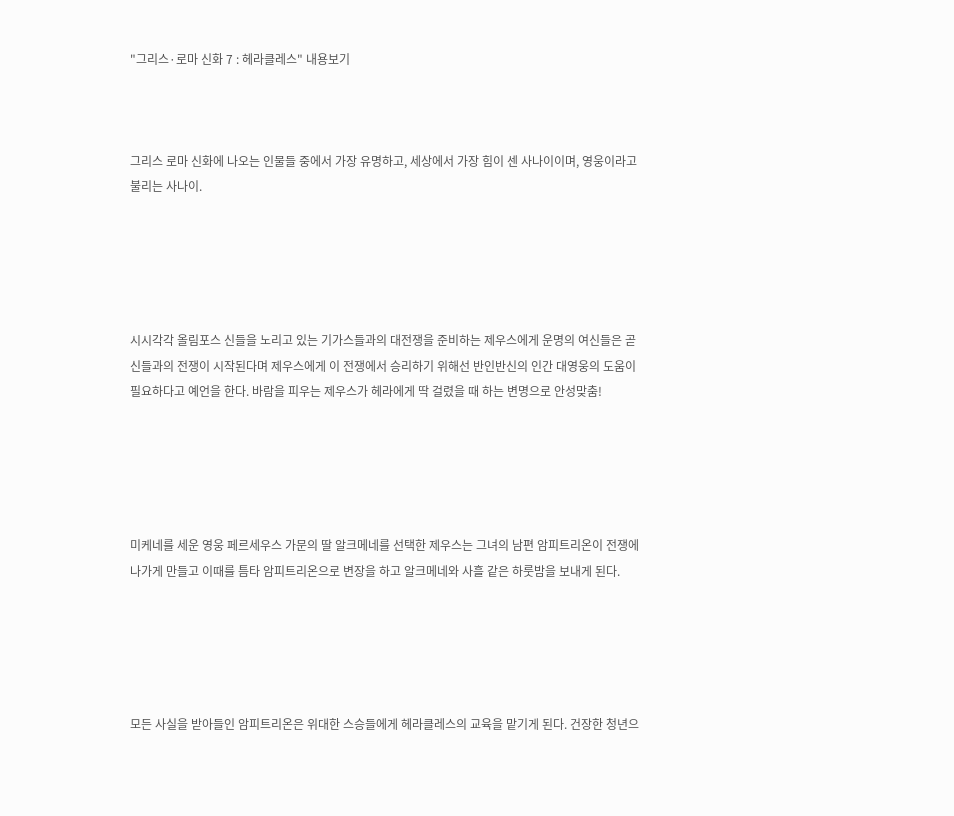"그리스·로마 신화 7 : 헤라클레스" 내용보기



그리스 로마 신화에 나오는 인물들 중에서 가장 유명하고, 세상에서 가장 힘이 센 사나이이며, 영웅이라고 불리는 사나이.





시시각각 올림포스 신들을 노리고 있는 기가스들과의 대전쟁을 준비하는 제우스에게 운명의 여신들은 곧 신들과의 전쟁이 시작된다며 제우스에게 이 전쟁에서 승리하기 위해선 반인반신의 인간 대영웅의 도움이 필요하다고 예언을 한다. 바람을 피우는 제우스가 헤라에게 딱 걸렸을 때 하는 변명으로 안성맞춤!





미케네를 세운 영웅 페르세우스 가문의 딸 알크메네를 선택한 제우스는 그녀의 남편 암피트리온이 전쟁에 나가게 만들고 이때를 틈타 암피트리온으로 변장을 하고 알크메네와 사흘 같은 하룻밤을 보내게 된다.





모든 사실을 받아들인 암피트리온은 위대한 스승들에게 헤라클레스의 교육을 맡기게 된다. 건장한 청년으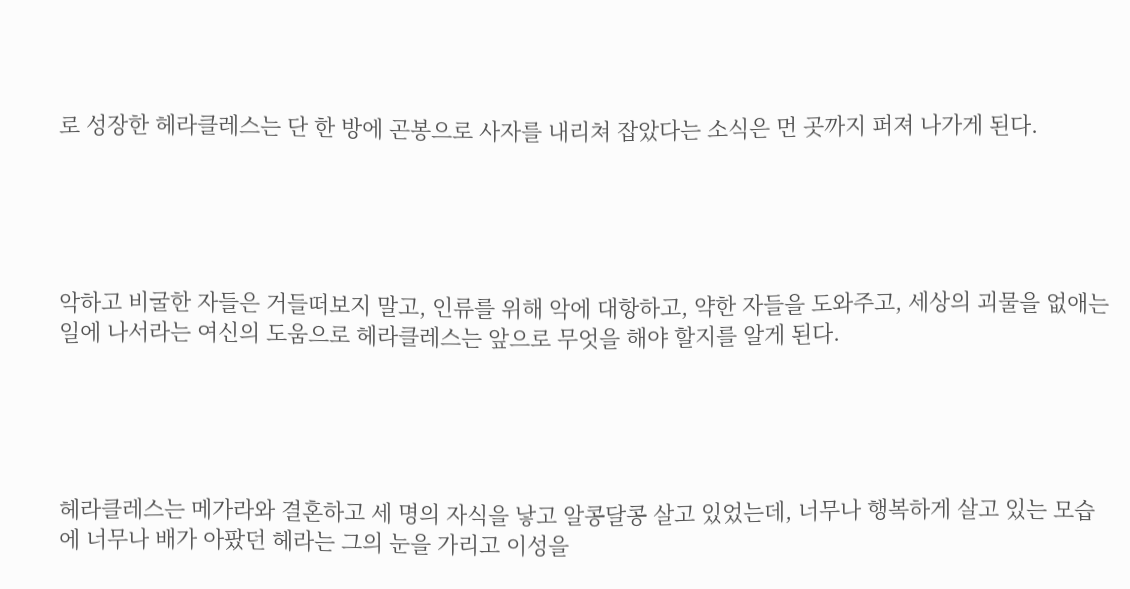로 성장한 헤라클레스는 단 한 방에 곤봉으로 사자를 내리쳐 잡았다는 소식은 먼 곳까지 퍼져 나가게 된다.





악하고 비굴한 자들은 거들떠보지 말고, 인류를 위해 악에 대항하고, 약한 자들을 도와주고, 세상의 괴물을 없애는 일에 나서라는 여신의 도움으로 헤라클레스는 앞으로 무엇을 해야 할지를 알게 된다.





헤라클레스는 메가라와 결혼하고 세 명의 자식을 낳고 알콩달콩 살고 있었는데, 너무나 행복하게 살고 있는 모습에 너무나 배가 아팠던 헤라는 그의 눈을 가리고 이성을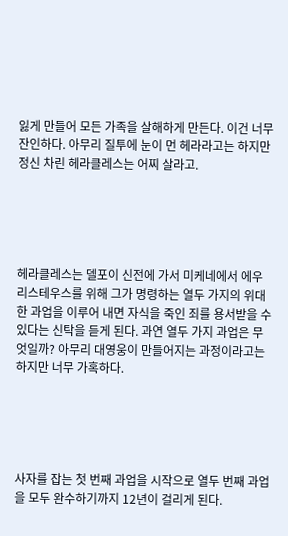잃게 만들어 모든 가족을 살해하게 만든다. 이건 너무 잔인하다. 아무리 질투에 눈이 먼 헤라라고는 하지만 정신 차린 헤라클레스는 어찌 살라고.





헤라클레스는 델포이 신전에 가서 미케네에서 에우리스테우스를 위해 그가 명령하는 열두 가지의 위대한 과업을 이루어 내면 자식을 죽인 죄를 용서받을 수 있다는 신탁을 듣게 된다. 과연 열두 가지 과업은 무엇일까? 아무리 대영웅이 만들어지는 과정이라고는 하지만 너무 가혹하다.





사자를 잡는 첫 번째 과업을 시작으로 열두 번째 과업을 모두 완수하기까지 12년이 걸리게 된다.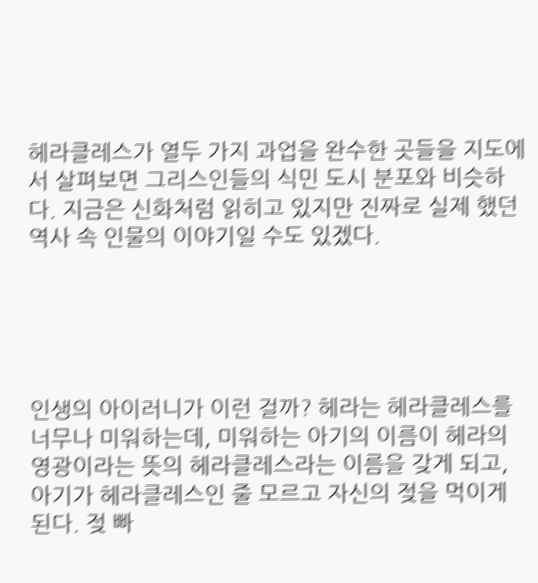헤라클레스가 열두 가지 과업을 완수한 곳들을 지도에서 살펴보면 그리스인들의 식민 도시 분포와 비슷하다. 지금은 신화처럼 읽히고 있지만 진짜로 실제 했던 역사 속 인물의 이야기일 수도 있겠다.





인생의 아이러니가 이런 걸까? 헤라는 헤라클레스를 너무나 미워하는데, 미워하는 아기의 이름이 헤라의 영광이라는 뜻의 헤라클레스라는 이름을 갖게 되고, 아기가 헤라클레스인 줄 모르고 자신의 젖을 먹이게 된다. 젖 빠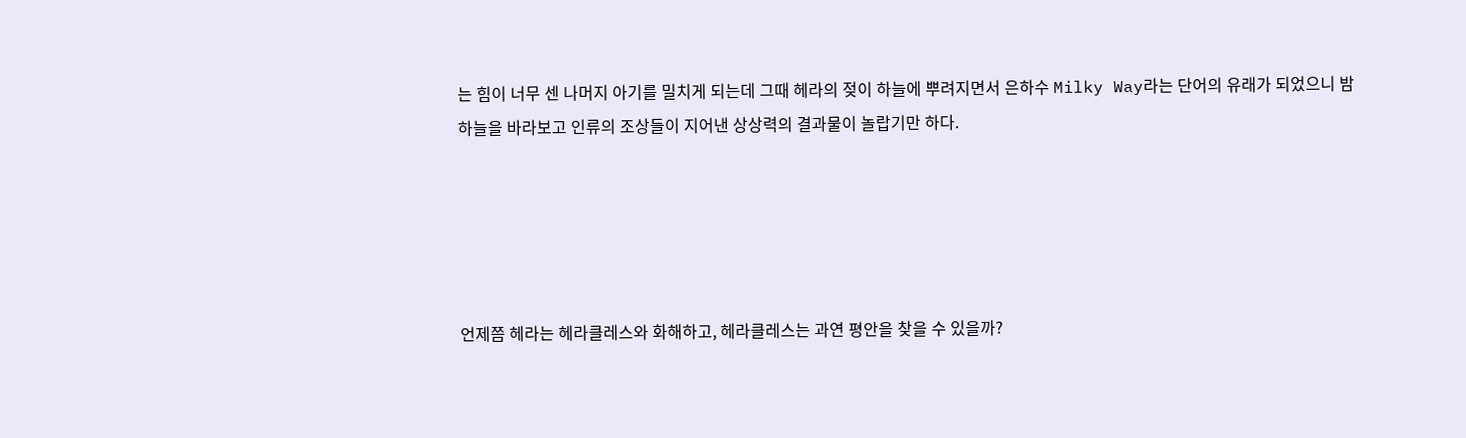는 힘이 너무 센 나머지 아기를 밀치게 되는데 그때 헤라의 젖이 하늘에 뿌려지면서 은하수 Milky Way라는 단어의 유래가 되었으니 밤하늘을 바라보고 인류의 조상들이 지어낸 상상력의 결과물이 놀랍기만 하다.





언제쯤 헤라는 헤라클레스와 화해하고, 헤라클레스는 과연 평안을 찾을 수 있을까?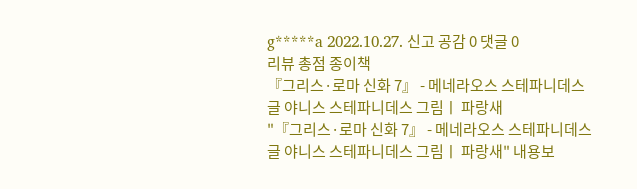g*****a 2022.10.27. 신고 공감 0 댓글 0
리뷰 총점 종이책
『그리스·로마 신화 7』 - 메네라오스 스테파니데스 글 야니스 스테파니데스 그림ㅣ 파랑새
"『그리스·로마 신화 7』 - 메네라오스 스테파니데스 글 야니스 스테파니데스 그림ㅣ 파랑새" 내용보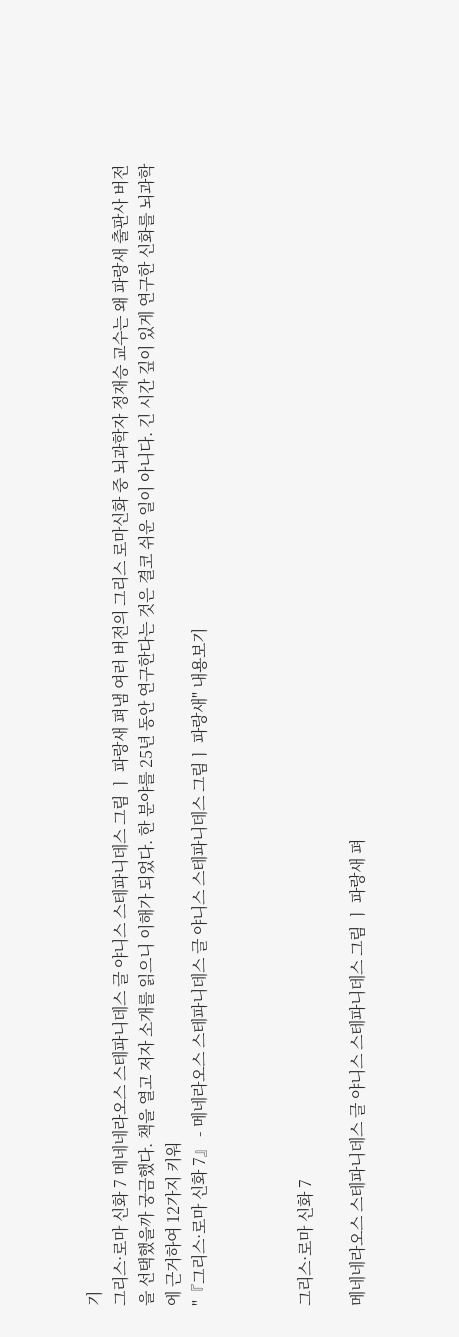기
그리스·로마 신화 7 메네네라오스 스테파니데스 글 야니스 스테파니데스 그림 ㅣ 파랑새 펴냄 여러 버전의 그리스 로마신화 중 뇌과학자 정재승 교수는 왜 파랑새 출판사 버전을 선택했을까 궁금했다. 책을 열고 저자 소개를 읽으니 이해가 되었다. 한 분야를 25년 동안 연구한다는 것은 결코 쉬운 일이 아니다. 긴 시간 깊이 있게 연구한 신화를 뇌과학에 근거하여 12가지 키워
"『그리스·로마 신화 7』 - 메네라오스 스테파니데스 글 야니스 스테파니데스 그림ㅣ 파랑새" 내용보기



그리스·로마 신화 7

메네네라오스 스테파니데스 글 야니스 스테파니데스 그림 ㅣ 파랑새 펴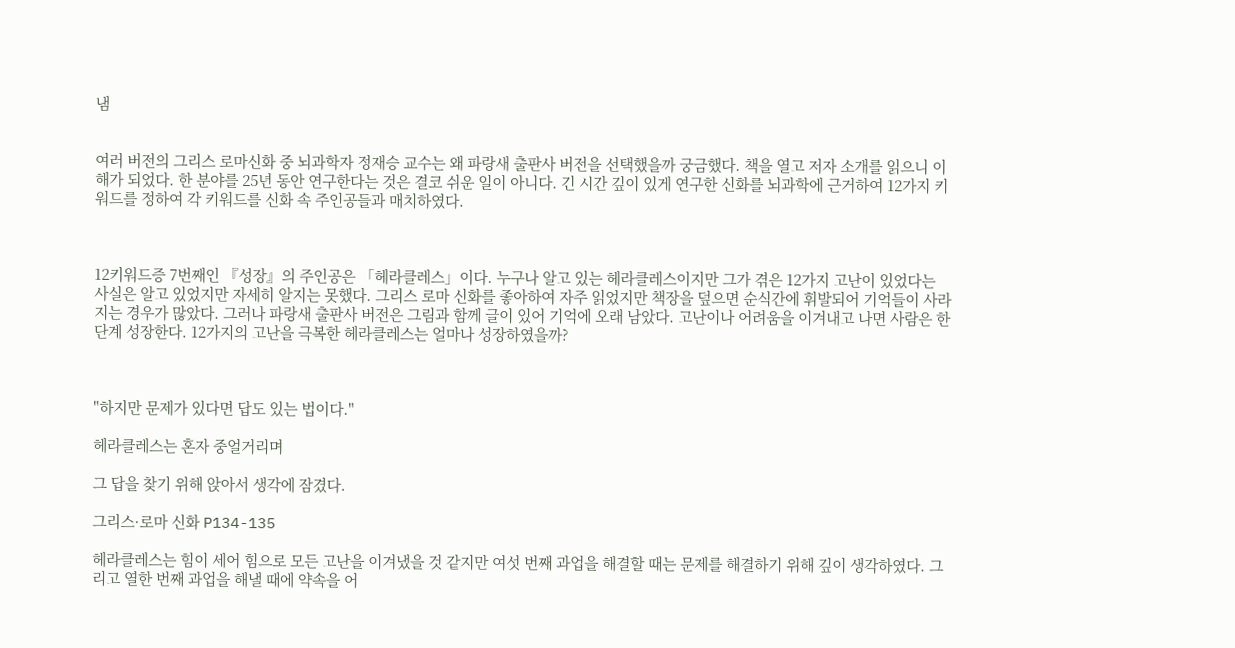냄


여러 버전의 그리스 로마신화 중 뇌과학자 정재승 교수는 왜 파랑새 출판사 버전을 선택했을까 궁금했다. 책을 열고 저자 소개를 읽으니 이해가 되었다. 한 분야를 25년 동안 연구한다는 것은 결코 쉬운 일이 아니다. 긴 시간 깊이 있게 연구한 신화를 뇌과학에 근거하여 12가지 키워드를 정하여 각 키워드를 신화 속 주인공들과 매치하였다.



12키워드증 7번째인 『성장』의 주인공은 「헤라클레스」이다. 누구나 알고 있는 헤라클레스이지만 그가 겪은 12가지 고난이 있었다는 사실은 알고 있었지만 자세히 알지는 못했다. 그리스 로마 신화를 좋아하여 자주 읽었지만 책장을 덮으면 순식간에 휘발되어 기억들이 사라지는 경우가 많았다. 그러나 파랑새 출판사 버전은 그림과 함께 글이 있어 기억에 오래 남았다. 고난이나 어려움을 이겨내고 나면 사람은 한 단계 성장한다. 12가지의 고난을 극복한 헤라클레스는 얼마나 성장하였을까?



"하지만 문제가 있다면 답도 있는 법이다."

헤라클레스는 혼자 중얼거리며

그 답을 찾기 위해 앉아서 생각에 잠겼다.

그리스·로마 신화 P134-135

헤라클레스는 힘이 세어 힘으로 모든 고난을 이겨냈을 것 같지만 여섯 번째 과업을 해결할 때는 문제를 해결하기 위해 깊이 생각하였다. 그리고 열한 번째 과업을 해낼 때에 약속을 어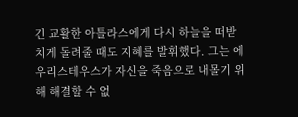긴 교활한 아틀라스에게 다시 하늘을 떠받치게 돌려줄 때도 지혜를 발휘했다. 그는 에우리스테우스가 자신을 죽음으로 내몰기 위해 해결할 수 없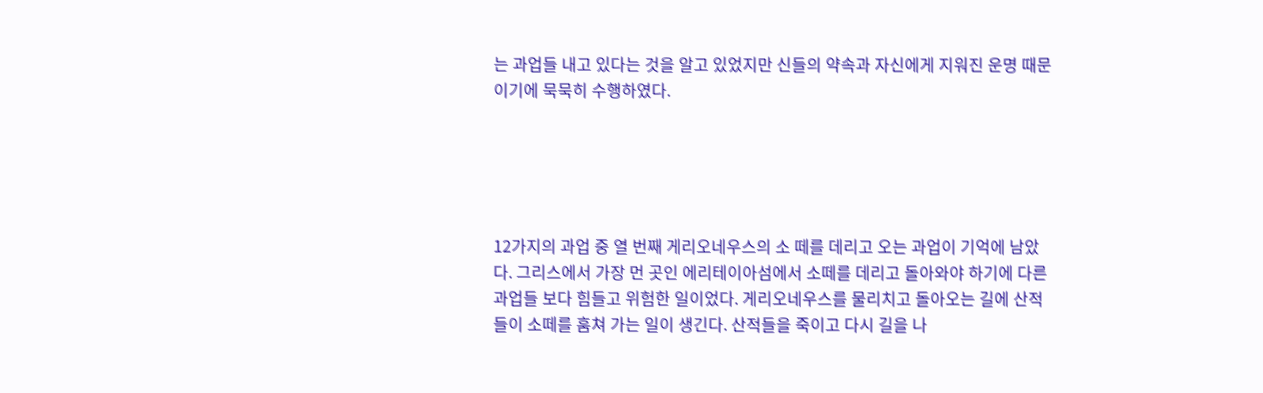는 과업들 내고 있다는 것을 알고 있었지만 신들의 약속과 자신에게 지워진 운명 때문이기에 묵묵히 수행하였다.





12가지의 과업 중 열 번째 게리오네우스의 소 떼를 데리고 오는 과업이 기억에 남았다. 그리스에서 가장 먼 곳인 에리테이아섬에서 소떼를 데리고 돌아와야 하기에 다른 과업들 보다 힘들고 위험한 일이었다. 게리오네우스를 물리치고 돌아오는 길에 산적들이 소떼를 훔쳐 가는 일이 생긴다. 산적들을 죽이고 다시 길을 나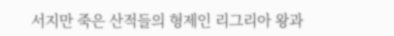서지만 죽은 산적들의 형제인 리그리아 왕과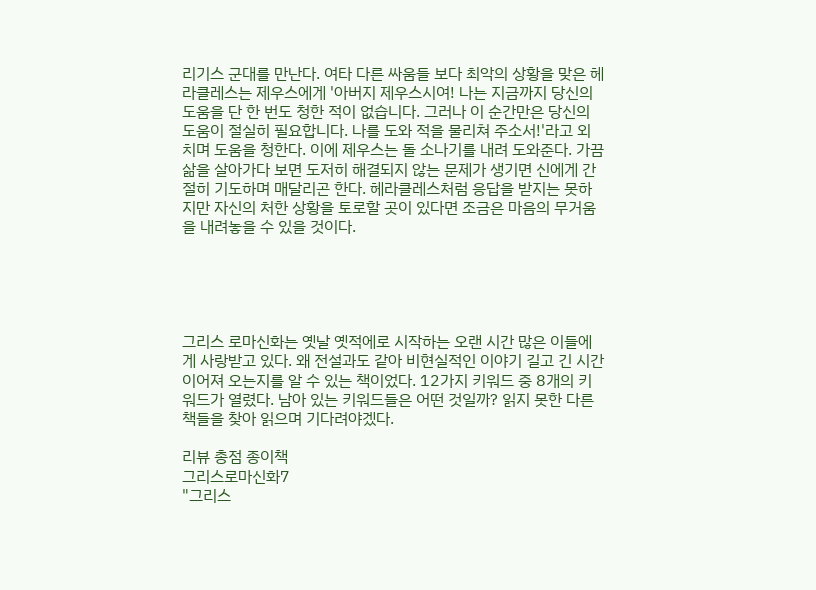리기스 군대를 만난다. 여타 다른 싸움들 보다 최악의 상황을 맞은 헤라클레스는 제우스에게 '아버지 제우스시여! 나는 지금까지 당신의 도움을 단 한 번도 청한 적이 없습니다. 그러나 이 순간만은 당신의 도움이 절실히 필요합니다. 나를 도와 적을 물리쳐 주소서!'라고 외치며 도움을 청한다. 이에 제우스는 돌 소나기를 내려 도와준다. 가끔 삶을 살아가다 보면 도저히 해결되지 않는 문제가 생기면 신에게 간절히 기도하며 매달리곤 한다. 헤라클레스처럼 응답을 받지는 못하지만 자신의 처한 상황을 토로할 곳이 있다면 조금은 마음의 무거움을 내려놓을 수 있을 것이다.





그리스 로마신화는 옛날 옛적에로 시작하는 오랜 시간 많은 이들에게 사랑받고 있다. 왜 전설과도 같아 비현실적인 이야기 길고 긴 시간 이어져 오는지를 알 수 있는 책이었다. 12가지 키워드 중 8개의 키워드가 열렸다. 남아 있는 키워드들은 어떤 것일까? 읽지 못한 다른 책들을 찾아 읽으며 기다려야겠다.

리뷰 총점 종이책
그리스로마신화7
"그리스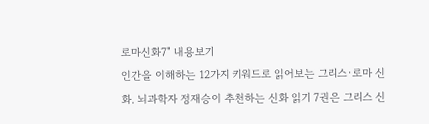로마신화7" 내용보기
인간을 이해하는 12가지 키워드로 읽어보는 그리스·로마 신화. 뇌과학자 정재승이 추천하는 신화 읽기 7권은 그리스 신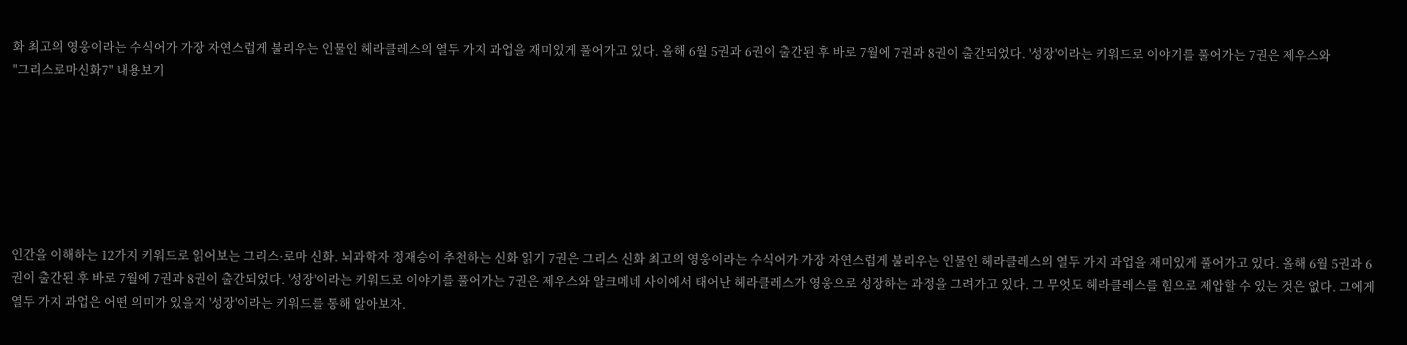화 최고의 영웅이라는 수식어가 가장 자연스럽게 불리우는 인물인 헤라클레스의 열두 가지 과업을 재미있게 풀어가고 있다. 올해 6월 5권과 6권이 출간된 후 바로 7월에 7권과 8권이 출간되었다. '성장'이라는 키워드로 이야기를 풀어가는 7권은 제우스와
"그리스로마신화7" 내용보기







인간을 이해하는 12가지 키워드로 읽어보는 그리스·로마 신화. 뇌과학자 정재승이 추천하는 신화 읽기 7권은 그리스 신화 최고의 영웅이라는 수식어가 가장 자연스럽게 불리우는 인물인 헤라클레스의 열두 가지 과업을 재미있게 풀어가고 있다. 올해 6월 5권과 6권이 출간된 후 바로 7월에 7권과 8권이 출간되었다. '성장'이라는 키워드로 이야기를 풀어가는 7권은 제우스와 알크메네 사이에서 태어난 헤라클레스가 영웅으로 성장하는 과정을 그려가고 있다. 그 무엇도 헤라클레스를 힘으로 제압할 수 있는 것은 없다. 그에게 열두 가지 과업은 어떤 의미가 있을지 '성장'이라는 키워드를 통해 알아보자.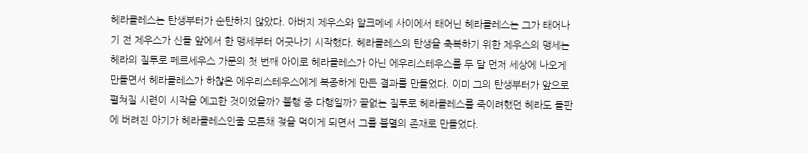헤라클레스는 탄생부터가 순탄하지 않았다. 아버지 제우스와 알크메네 사이에서 태어닌 헤라클레스는 그가 태어나기 전 제우스가 신들 앞에서 한 맹세부터 어긋나기 시작했다. 헤라클레스의 탄생을 축복하기 위한 제우스의 맹세는 헤라의 질투로 페르세우스 가문의 첫 번째 아이로 헤라클레스가 아닌 에우리스테우스를 두 달 먼저 세상에 나오게 만들면서 헤라클레스가 하찮은 에우리스테우스에게 복종하게 만든 결과를 만들었다. 이미 그의 탄생부터가 앞으로 펼쳐질 시련이 시작을 예고한 것이었을까? 불행 중 다행일까? 끝없는 질투로 헤라클레스를 죽이려했던 헤라도 들판에 버려진 아기가 헤라클레스인줄 모른채 젖을 먹이게 되면서 그를 불멸의 존재로 만들었다.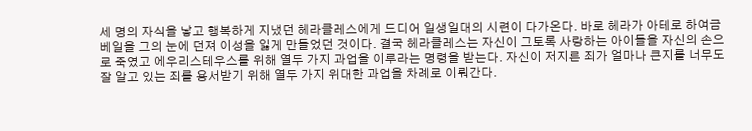세 명의 자식을 낳고 행복하게 지냈던 헤라클레스에게 드디어 일생일대의 시련이 다가온다. 바로 헤라가 아테로 하여금 베일을 그의 눈에 던져 이성을 잃게 만들었던 것이다. 결국 헤라클레스는 자신이 그토록 사랑하는 아이들을 자신의 손으로 죽였고 에우리스테우스를 위해 열두 가지 과업을 이루라는 명령을 받는다. 자신이 저지른 죄가 얼마나 큰지를 너무도 잘 알고 있는 죄를 용서받기 위해 열두 가지 위대한 과업을 차례로 이뤄간다.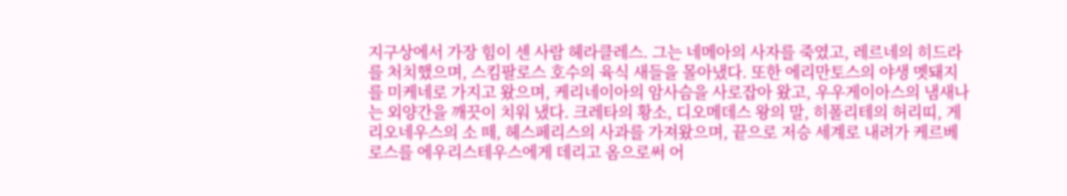지구상에서 가장 힘이 센 사람 헤라클레스. 그는 네메아의 사자를 죽였고, 레르네의 히드라를 처치했으며, 스킴팔로스 호수의 육식 새들을 몰아냈다. 또한 에리만토스의 야생 멧돼지를 미케네로 가지고 왔으며, 케리네이아의 암사슴을 사로잡아 왔고, 우우게이아스의 냄새나는 외양간을 깨끗이 치워 냈다. 크레타의 황소, 디오메데스 왕의 말, 히폴리테의 허리띠, 게리오네우스의 소 떼, 헤스페리스의 사과를 가져왔으며, 끝으로 저승 세계로 내려가 케르베로스를 에우리스테우스에게 데리고 옴으로써 어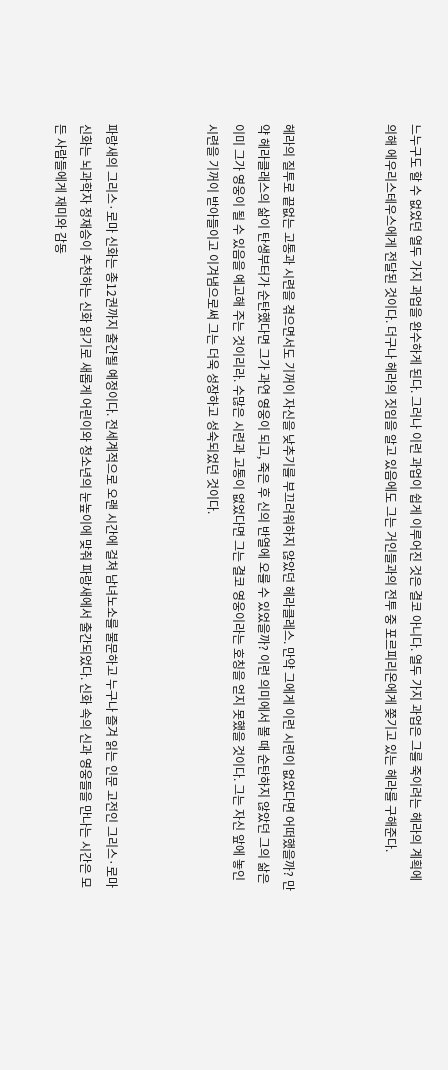느누구도 할 수 없었던 열두 가지 과업을 완수하게 된다. 그러나 이런 과업이 쉽게 이루어진 것은 결코 아니다. 열두 가지 과업은 그를 죽이려는 헤라의 계획에 의해 에우리스테우스에게 전달된 것이다. 더구나 헤라의 짓임을 알고 있음에도 그는 거인들과의 전투 중 포르피리온에게 쫒기고 있는 헤라를 구해준다.



헤라의 질투로 끝없는 고통과 시련을 겪으면서도 기꺼이 자신을 낮추기를 부끄러워하지 않았던 헤라클레스. 만약 그에게 이런 시련이 없었다면 어떠했을까? 만약 헤라클래스의 삶이 탄생부터가 순탄했다면 그가 과연 영웅이 되고, 죽은 후 신의 반열에 오를 수 있었을까? 이런 의미에서 볼 때 순탄하지 않았던 그의 삶은 이미 그가 영웅이 될 수 있음을 예고해 주는 것이리라. 수많은 시련과 고통이 없었다면 그는 결코 영웅이라는 호칭을 얻지 못했을 것이다. 그는 자신 앞에 놓인 시련을 기꺼이 받아들이고 이겨냄으로써 그는 더욱 성장하고 성숙되었던 것이다.



파랑새의 그리스·로마 신화는 총12권까지 출간될 예정이다. 전세계적으로 오랜 시간에 걸쳐 남녀노소를 불문하고 누구나 즐겨 읽는 인문 고전인 그리스·로마 신화는 뇌과학자 정재승이 추천하는 신화 읽기로 새롭게 어린이와 청소년의 눈높이에 맞춰 파랑새에서 출간되었다. 신화 속의 신과 영웅들을 만나는 시간은 모든 사람들에게 재미와 감동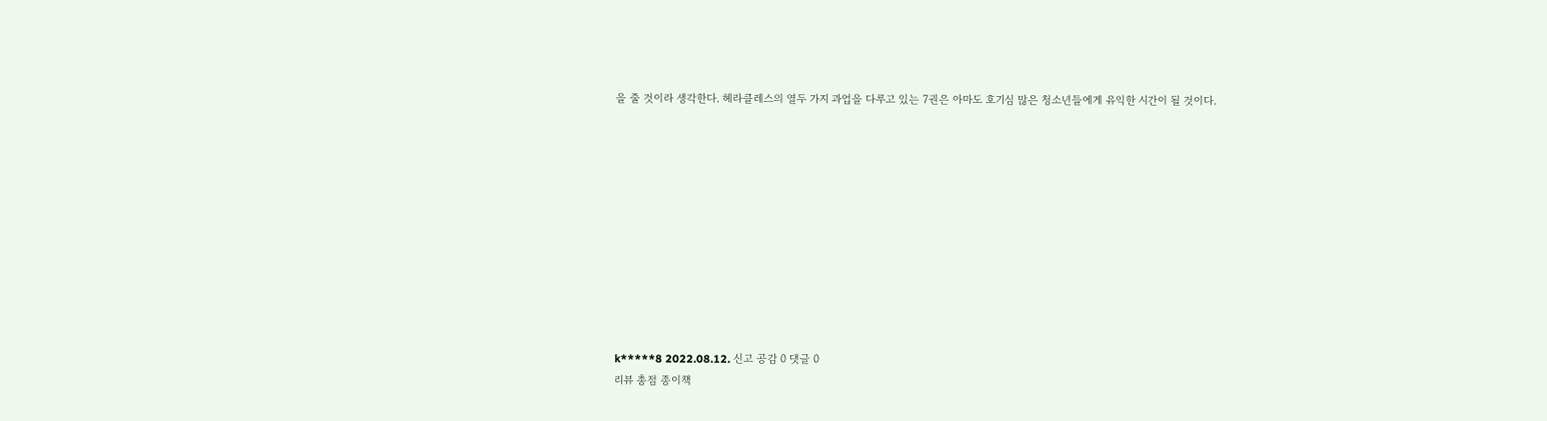을 줄 것이라 생각한다. 헤라클레스의 열두 가지 과업을 다루고 있는 7권은 아마도 호기심 많은 청소년들에게 유익한 시간이 될 것이다.











k*****8 2022.08.12. 신고 공감 0 댓글 0
리뷰 총점 종이책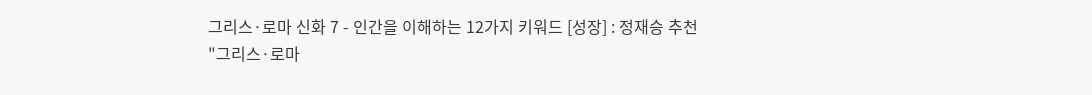그리스·로마 신화 7 - 인간을 이해하는 12가지 키워드 [성장] : 정재승 추천
"그리스·로마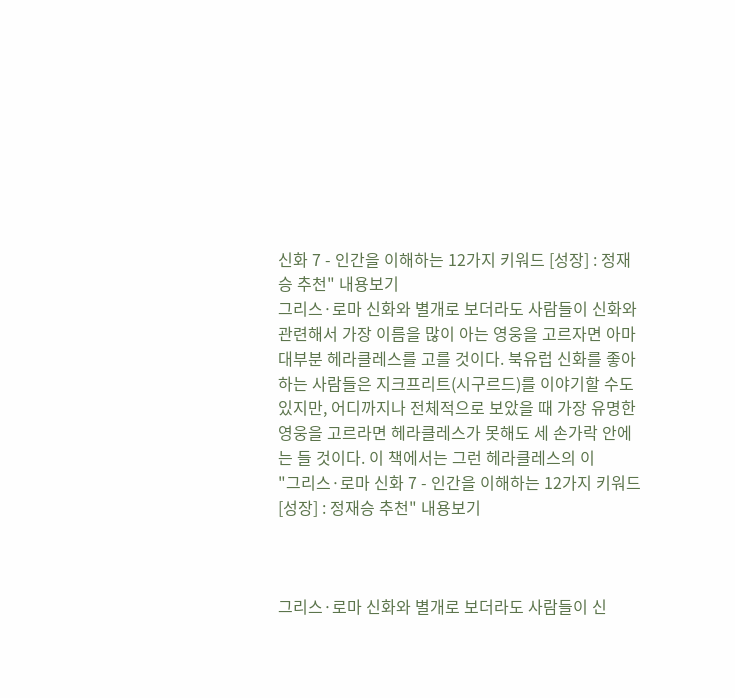신화 7 - 인간을 이해하는 12가지 키워드 [성장] : 정재승 추천" 내용보기
그리스·로마 신화와 별개로 보더라도 사람들이 신화와 관련해서 가장 이름을 많이 아는 영웅을 고르자면 아마 대부분 헤라클레스를 고를 것이다. 북유럽 신화를 좋아하는 사람들은 지크프리트(시구르드)를 이야기할 수도 있지만, 어디까지나 전체적으로 보았을 때 가장 유명한 영웅을 고르라면 헤라클레스가 못해도 세 손가락 안에는 들 것이다. 이 책에서는 그런 헤라클레스의 이
"그리스·로마 신화 7 - 인간을 이해하는 12가지 키워드 [성장] : 정재승 추천" 내용보기



그리스·로마 신화와 별개로 보더라도 사람들이 신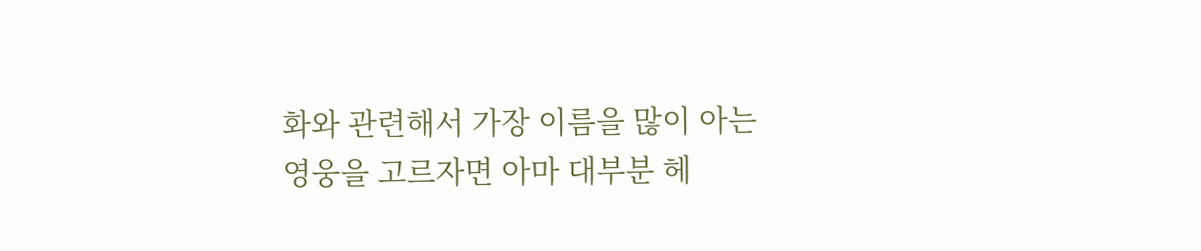화와 관련해서 가장 이름을 많이 아는 영웅을 고르자면 아마 대부분 헤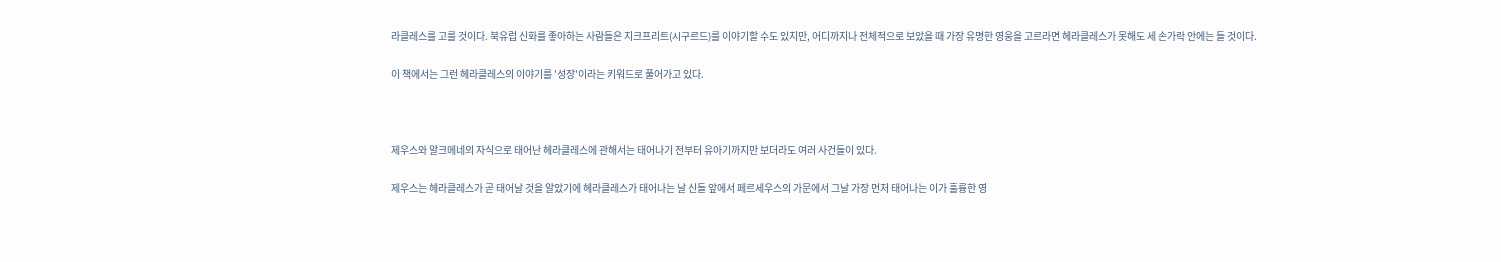라클레스를 고를 것이다. 북유럽 신화를 좋아하는 사람들은 지크프리트(시구르드)를 이야기할 수도 있지만, 어디까지나 전체적으로 보았을 때 가장 유명한 영웅을 고르라면 헤라클레스가 못해도 세 손가락 안에는 들 것이다.

이 책에서는 그런 헤라클레스의 이야기를 '성장'이라는 키워드로 풀어가고 있다.



제우스와 알크메네의 자식으로 태어난 헤라클레스에 관해서는 태어나기 전부터 유아기까지만 보더라도 여러 사건들이 있다.

제우스는 헤라클레스가 곧 태어날 것을 알았기에 헤라클레스가 태어나는 날 신들 앞에서 페르세우스의 가문에서 그날 가장 먼저 태어나는 이가 훌륭한 영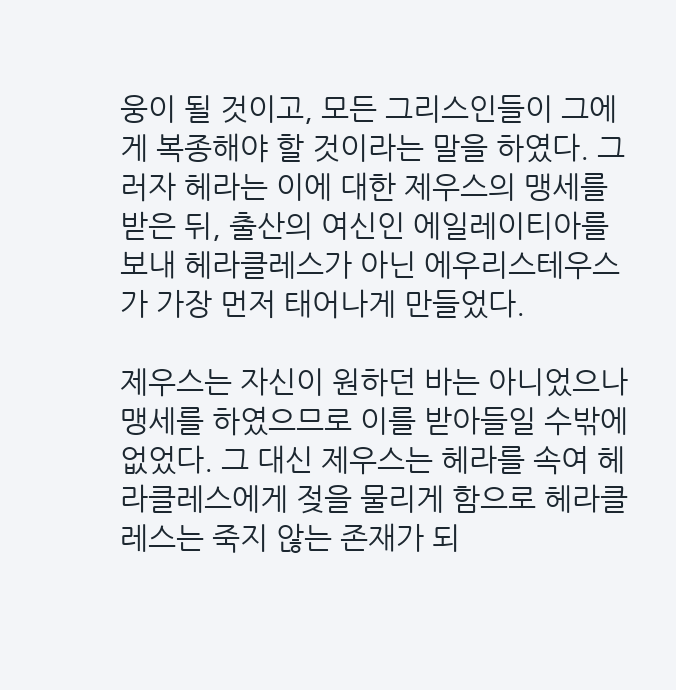웅이 될 것이고, 모든 그리스인들이 그에게 복종해야 할 것이라는 말을 하였다. 그러자 헤라는 이에 대한 제우스의 맹세를 받은 뒤, 출산의 여신인 에일레이티아를 보내 헤라클레스가 아닌 에우리스테우스가 가장 먼저 태어나게 만들었다.

제우스는 자신이 원하던 바는 아니었으나 맹세를 하였으므로 이를 받아들일 수밖에 없었다. 그 대신 제우스는 헤라를 속여 헤라클레스에게 젖을 물리게 함으로 헤라클레스는 죽지 않는 존재가 되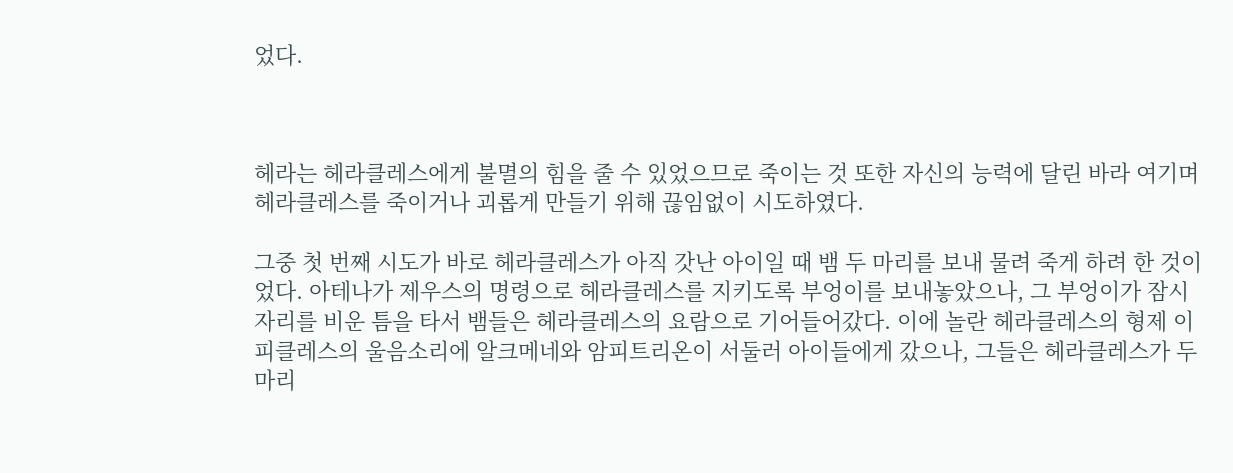었다.



헤라는 헤라클레스에게 불멸의 힘을 줄 수 있었으므로 죽이는 것 또한 자신의 능력에 달린 바라 여기며 헤라클레스를 죽이거나 괴롭게 만들기 위해 끊임없이 시도하였다.

그중 첫 번째 시도가 바로 헤라클레스가 아직 갓난 아이일 때 뱀 두 마리를 보내 물려 죽게 하려 한 것이었다. 아테나가 제우스의 명령으로 헤라클레스를 지키도록 부엉이를 보내놓았으나, 그 부엉이가 잠시 자리를 비운 틈을 타서 뱀들은 헤라클레스의 요람으로 기어들어갔다. 이에 놀란 헤라클레스의 형제 이피클레스의 울음소리에 알크메네와 암피트리온이 서둘러 아이들에게 갔으나, 그들은 헤라클레스가 두 마리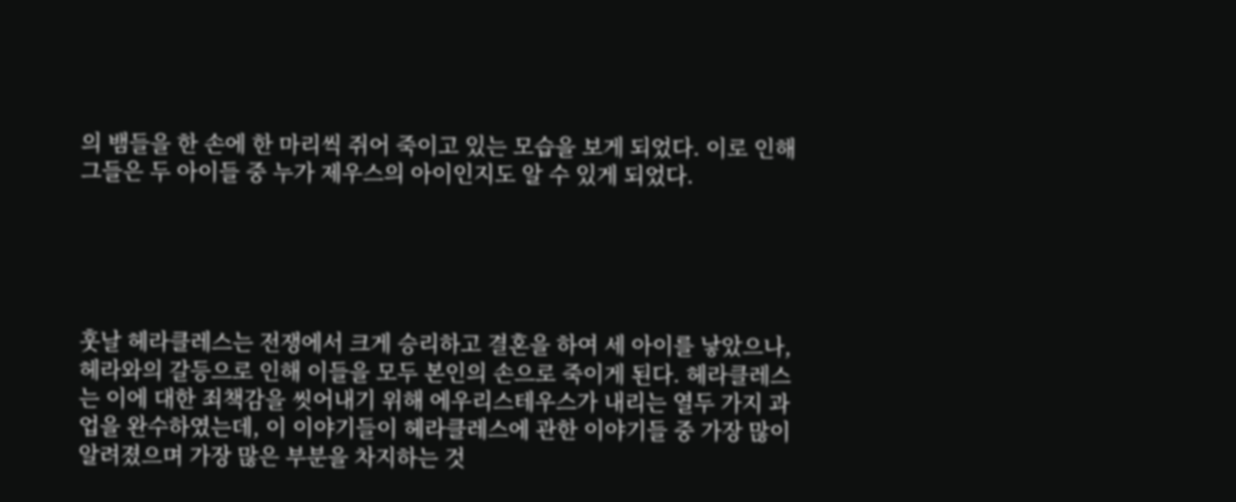의 뱀들을 한 손에 한 마리씩 쥐어 죽이고 있는 모습을 보게 되었다. 이로 인해 그들은 두 아이들 중 누가 제우스의 아이인지도 알 수 있게 되었다.





훗날 헤라클레스는 전쟁에서 크게 승리하고 결혼을 하여 세 아이를 낳았으나, 헤라와의 갈등으로 인해 이들을 모두 본인의 손으로 죽이게 된다. 헤라클레스는 이에 대한 죄책감을 씻어내기 위해 에우리스테우스가 내리는 열두 가지 과업을 완수하였는데, 이 이야기들이 헤라클레스에 관한 이야기들 중 가장 많이 알려졌으며 가장 많은 부분을 차지하는 것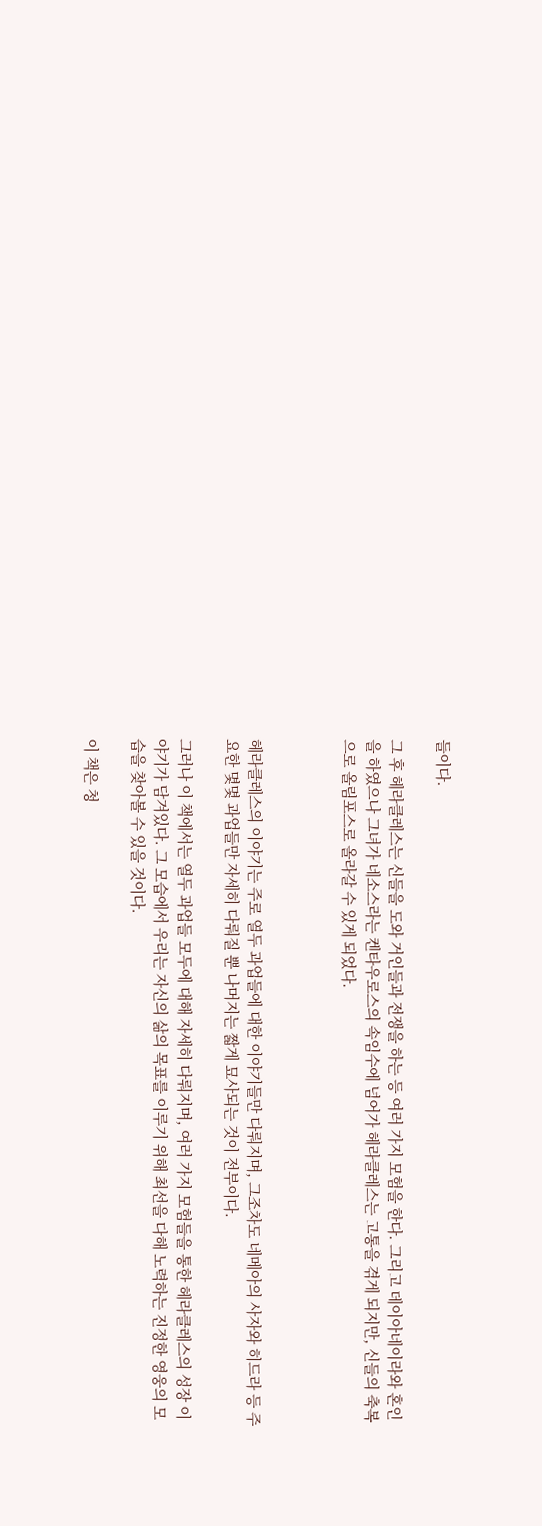들이다.

그 후 헤라클레스는 신들을 도와 거인들과 전쟁을 하는 등 여러 가지 모험을 한다. 그리고 데이아네이라와 혼인을 하였으나 그녀가 네소스라는 켄타우로스의 속임수에 넘어가 헤라클레스는 고통을 겪게 되지만, 신들의 축복으로 올림포스로 올라갈 수 있게 되었다.



헤라클레스의 이야기는 주로 열두 과업들에 대한 이야기들만 다뤄지며, 그조차도 네메아의 사자와 히드라 등 주요한 몇몇 과업들만 자세히 다뤄질 뿐 나머지는 짧게 묘사되는 것이 전부이다.

그러나 이 책에서는 열두 과업들 모두에 대해 자세히 다뤄지며, 여러 가지 모험들을 통한 헤라클레스의 성장 이야기가 담겨있다. 그 모습에서 우리는 자신의 삶의 목표를 이루기 위해 최선을 다해 노력하는 진정한 영웅의 모습을 찾아볼 수 있을 것이다.

이 책은 청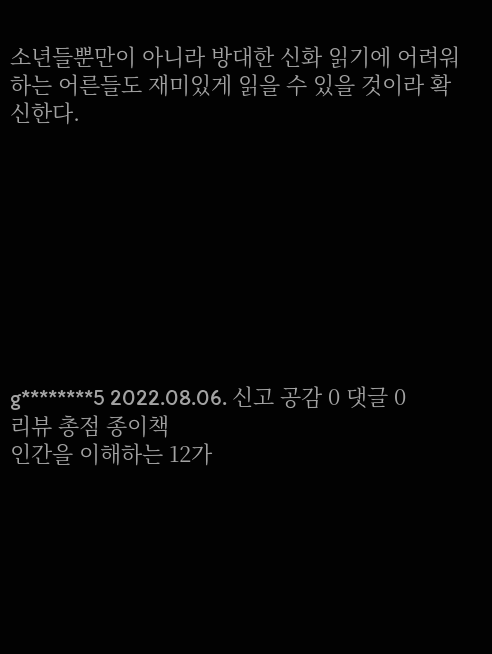소년들뿐만이 아니라 방대한 신화 읽기에 어려워하는 어른들도 재미있게 읽을 수 있을 것이라 확신한다.









g********5 2022.08.06. 신고 공감 0 댓글 0
리뷰 총점 종이책
인간을 이해하는 12가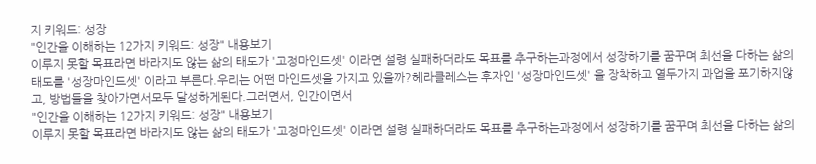지 키워드: 성장
"인간을 이해하는 12가지 키워드: 성장" 내용보기
이루지 못할 목표라면 바라지도 않는 삶의 태도가 '고정마인드셋' 이라면 설령 실패하더라도 목표를 추구하는과정에서 성장하기를 꿈꾸며 최선을 다하는 삶의 태도를 '성장마인드셋' 이라고 부른다.우리는 어떤 마인드셋을 가지고 있을까?헤라클레스는 후자인 '성장마인드셋' 을 장착하고 열두가지 과업을 포기하지않고, 방법들을 찾아가면서모두 달성하게된다.그러면서, 인간이면서
"인간을 이해하는 12가지 키워드: 성장" 내용보기
이루지 못할 목표라면 바라지도 않는 삶의 태도가 '고정마인드셋' 이라면 설령 실패하더라도 목표를 추구하는과정에서 성장하기를 꿈꾸며 최선을 다하는 삶의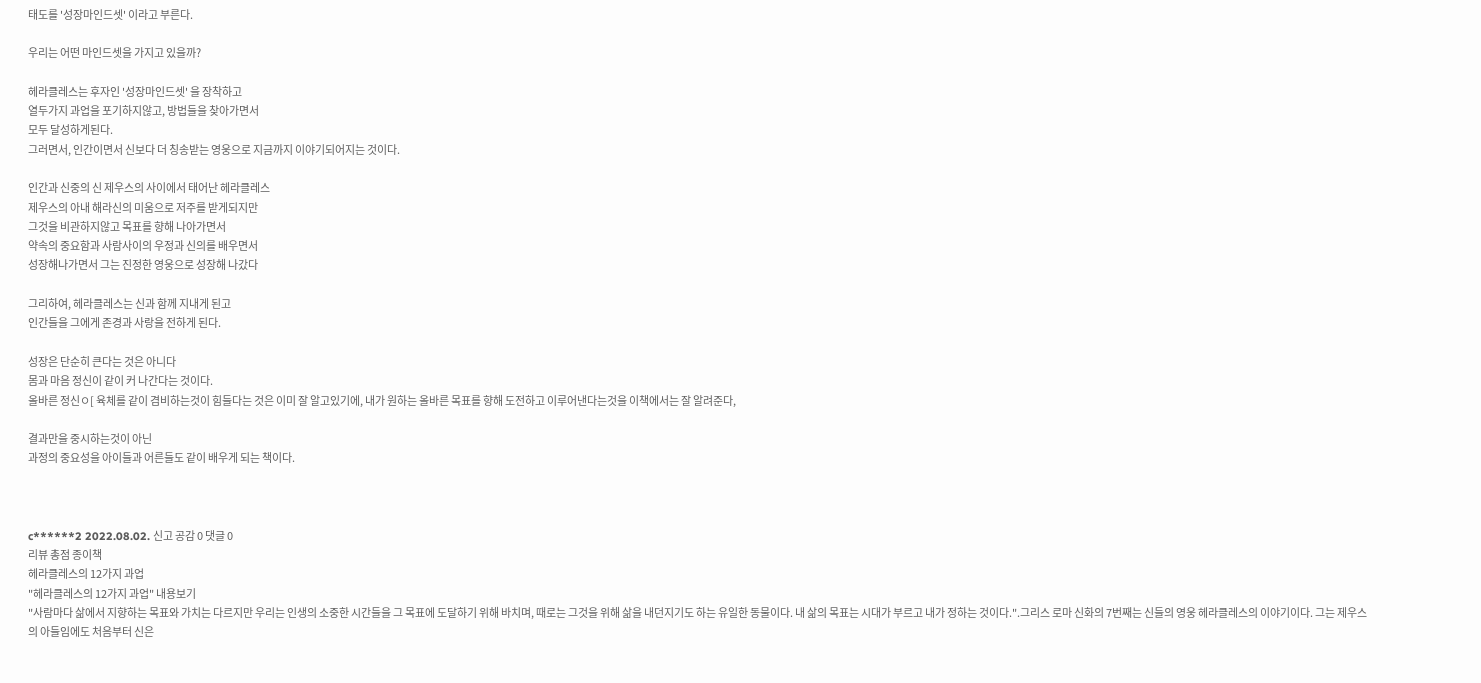태도를 '성장마인드셋' 이라고 부른다.

우리는 어떤 마인드셋을 가지고 있을까?

헤라클레스는 후자인 '성장마인드셋' 을 장착하고
열두가지 과업을 포기하지않고, 방법들을 찾아가면서
모두 달성하게된다.
그러면서, 인간이면서 신보다 더 칭송받는 영웅으로 지금까지 이야기되어지는 것이다.

인간과 신중의 신 제우스의 사이에서 태어난 헤라클레스
제우스의 아내 해라신의 미움으로 저주를 받게되지만
그것을 비관하지않고 목표를 향해 나아가면서
약속의 중요함과 사람사이의 우정과 신의를 배우면서
성장해나가면서 그는 진정한 영웅으로 성장해 나갔다

그리하여, 헤라클레스는 신과 함께 지내게 된고
인간들을 그에게 존경과 사랑을 전하게 된다.

성장은 단순히 큰다는 것은 아니다
몸과 마음 정신이 같이 커 나간다는 것이다.
올바른 정신ㅇ[ 육체를 같이 겸비하는것이 힘들다는 것은 이미 잘 알고있기에, 내가 원하는 올바른 목표를 향해 도전하고 이루어낸다는것을 이책에서는 잘 알려준다,

결과만을 중시하는것이 아닌
과정의 중요성을 아이들과 어른들도 같이 배우게 되는 책이다.



c******2 2022.08.02. 신고 공감 0 댓글 0
리뷰 총점 종이책
헤라클레스의 12가지 과업
"헤라클레스의 12가지 과업" 내용보기
"사람마다 삶에서 지향하는 목표와 가치는 다르지만 우리는 인생의 소중한 시간들을 그 목표에 도달하기 위해 바치며, 때로는 그것을 위해 삶을 내던지기도 하는 유일한 동물이다. 내 삶의 목표는 시대가 부르고 내가 정하는 것이다.".그리스 로마 신화의 7번째는 신들의 영웅 헤라클레스의 이야기이다. 그는 제우스의 아들임에도 처음부터 신은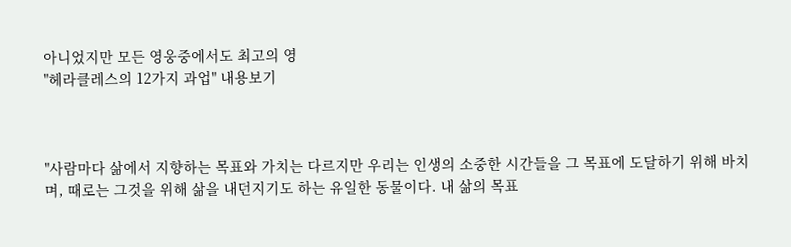아니었지만 모든 영웅중에서도 최고의 영
"헤라클레스의 12가지 과업" 내용보기



"사람마다 삶에서 지향하는 목표와 가치는 다르지만 우리는 인생의 소중한 시간들을 그 목표에 도달하기 위해 바치며, 때로는 그것을 위해 삶을 내던지기도 하는 유일한 동물이다. 내 삶의 목표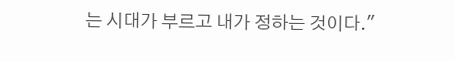는 시대가 부르고 내가 정하는 것이다."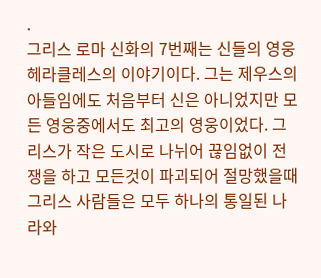.
그리스 로마 신화의 7번째는 신들의 영웅 헤라클레스의 이야기이다. 그는 제우스의 아들임에도 처음부터 신은 아니었지만 모든 영웅중에서도 최고의 영웅이었다. 그리스가 작은 도시로 나뉘어 끊임없이 전쟁을 하고 모든것이 파괴되어 절망했을때 그리스 사람들은 모두 하나의 통일된 나라와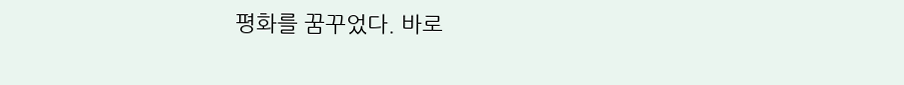평화를 꿈꾸었다. 바로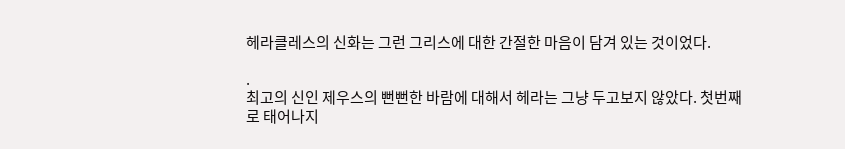헤라클레스의 신화는 그런 그리스에 대한 간절한 마음이 담겨 있는 것이었다.

.
최고의 신인 제우스의 뻔뻔한 바람에 대해서 헤라는 그냥 두고보지 않았다. 첫번째로 태어나지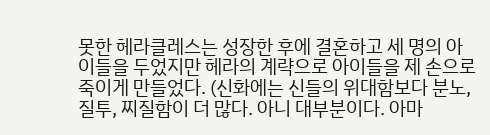못한 헤라클레스는 성장한 후에 결혼하고 세 명의 아이들을 두었지만 헤라의 계략으로 아이들을 제 손으로 죽이게 만들었다. (신화에는 신들의 위대함보다 분노, 질투, 찌질함이 더 많다. 아니 대부분이다. 아마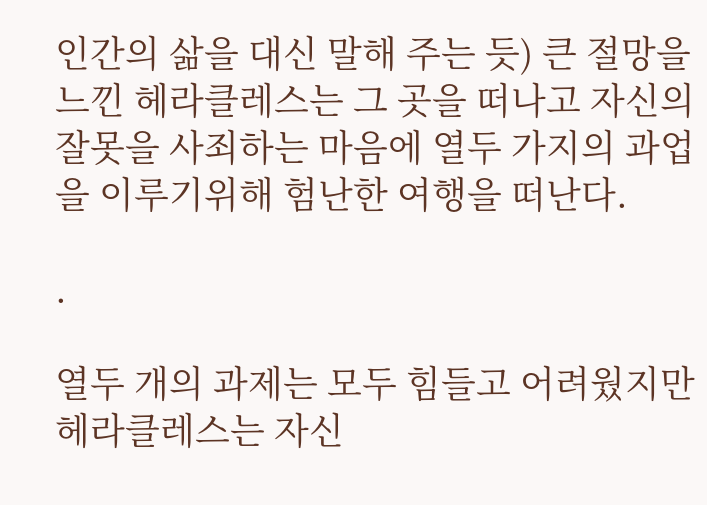인간의 삶을 대신 말해 주는 듯) 큰 절망을 느낀 헤라클레스는 그 곳을 떠나고 자신의 잘못을 사죄하는 마음에 열두 가지의 과업을 이루기위해 험난한 여행을 떠난다.

.

열두 개의 과제는 모두 힘들고 어려웠지만 헤라클레스는 자신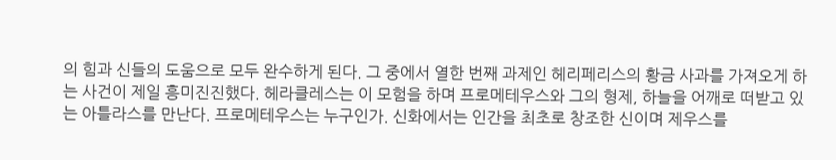의 힘과 신들의 도움으로 모두 완수하게 된다. 그 중에서 열한 번째 과제인 헤리페리스의 황금 사과를 가져오게 하는 사건이 제일 흥미진진했다. 헤라클레스는 이 모험을 하며 프로메테우스와 그의 형제, 하늘을 어깨로 떠받고 있는 아틀라스를 만난다. 프로메테우스는 누구인가. 신화에서는 인간을 최초로 창조한 신이며 제우스를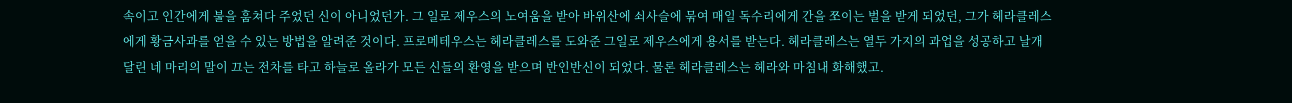속이고 인간에게 불을 훔쳐다 주었던 신이 아니었던가. 그 일로 제우스의 노여움을 받아 바위산에 쇠사슬에 묶여 매일 독수리에게 간을 쪼이는 벌을 받게 되었던, 그가 헤라클레스에게 황금사과를 얻을 수 있는 방법을 알려준 것이다. 프로메테우스는 헤라클레스를 도와준 그일로 제우스에게 용서를 받는다. 헤라클레스는 열두 가지의 과업을 성공하고 날개달린 네 마리의 말이 끄는 전차를 타고 하늘로 올라가 모든 신들의 환영을 받으며 반인반신이 되었다. 물론 헤라클레스는 헤라와 마침내 화해했고.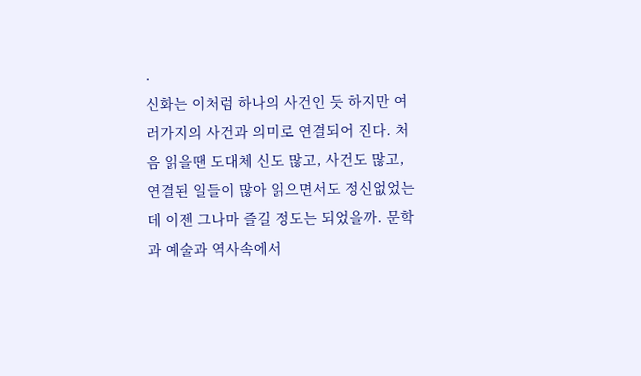.
신화는 이처럼 하나의 사건인 듯 하지만 여러가지의 사건과 의미로 연결되어 진다. 처음 읽을땐 도대체 신도 많고, 사건도 많고, 연결된 일들이 많아 읽으면서도 정신없었는데 이젠 그나마 즐길 정도는 되었을까. 문학과 예술과 역사속에서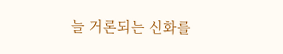늘 거론되는 신화를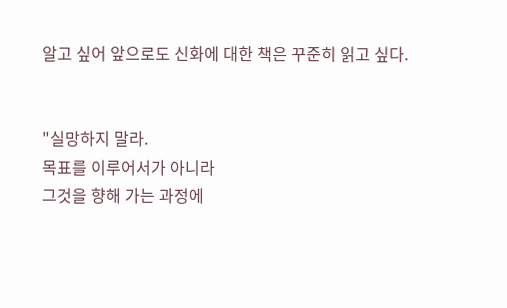알고 싶어 앞으로도 신화에 대한 책은 꾸준히 읽고 싶다.


"실망하지 말라.
목표를 이루어서가 아니라
그것을 향해 가는 과정에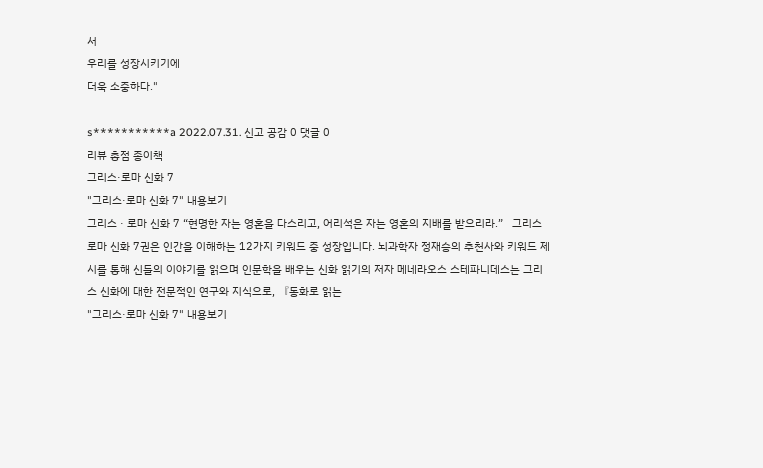서
우리를 성장시키기에
더욱 소중하다."

s***********a 2022.07.31. 신고 공감 0 댓글 0
리뷰 총점 종이책
그리스·로마 신화 7
"그리스·로마 신화 7" 내용보기
그리스 · 로마 신화 7 “현명한 자는 영혼을 다스리고, 어리석은 자는 영혼의 지배를 받으리라.”   그리스 로마 신화 7권은 인간을 이해하는 12가지 키워드 중 성장입니다. 뇌과학자 정재승의 추천사와 키워드 제시를 통해 신들의 이야기를 읽으며 인문학을 배우는 신화 읽기의 저자 메네라오스 스테파니데스는 그리스 신화에 대한 전문적인 연구와 지식으로, 『동화로 읽는
"그리스·로마 신화 7" 내용보기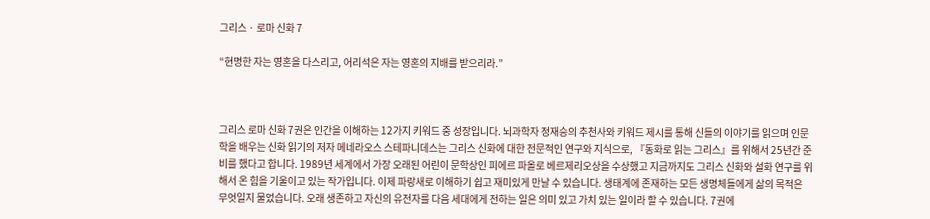그리스 · 로마 신화 7

“현명한 자는 영혼을 다스리고, 어리석은 자는 영혼의 지배를 받으리라.”



그리스 로마 신화 7권은 인간을 이해하는 12가지 키워드 중 성장입니다. 뇌과학자 정재승의 추천사와 키워드 제시를 통해 신들의 이야기를 읽으며 인문학을 배우는 신화 읽기의 저자 메네라오스 스테파니데스는 그리스 신화에 대한 전문적인 연구와 지식으로, 『동화로 읽는 그리스』를 위해서 25년간 준비를 했다고 합니다. 1989년 세계에서 가장 오래된 어린이 문학상인 피에르 파올로 베르제리오상을 수상했고 지금까지도 그리스 신화와 설화 연구를 위해서 온 힘을 기울이고 있는 작가입니다. 이제 파랑새로 이해하기 쉽고 재미있게 만날 수 있습니다. 생태계에 존재하는 모든 생명체들에게 삶의 목적은 무엇일지 물었습니다. 오래 생존하고 자신의 유전자를 다음 세대에게 전하는 일은 의미 있고 가치 있는 일이라 할 수 있습니다. 7권에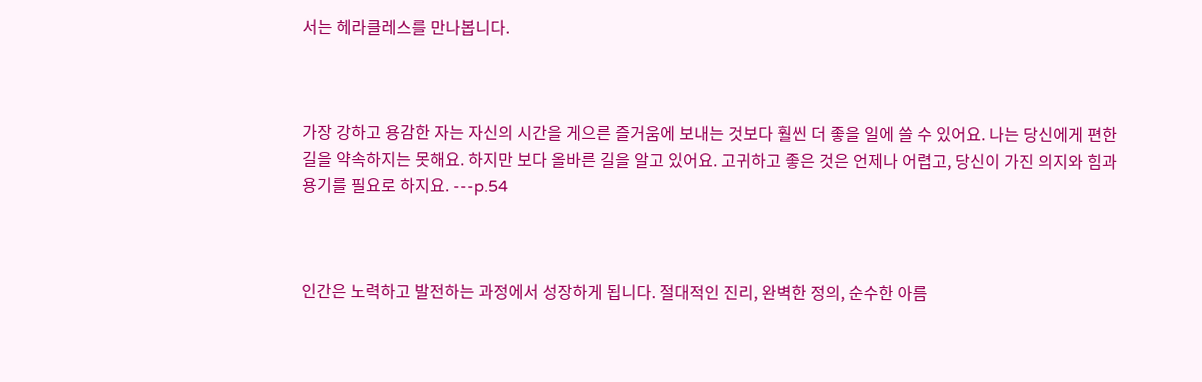서는 헤라클레스를 만나봅니다.



가장 강하고 용감한 자는 자신의 시간을 게으른 즐거움에 보내는 것보다 훨씬 더 좋을 일에 쓸 수 있어요. 나는 당신에게 편한 길을 약속하지는 못해요. 하지만 보다 올바른 길을 알고 있어요. 고귀하고 좋은 것은 언제나 어렵고, 당신이 가진 의지와 힘과 용기를 필요로 하지요. ---p.54



인간은 노력하고 발전하는 과정에서 성장하게 됩니다. 절대적인 진리, 완벽한 정의, 순수한 아름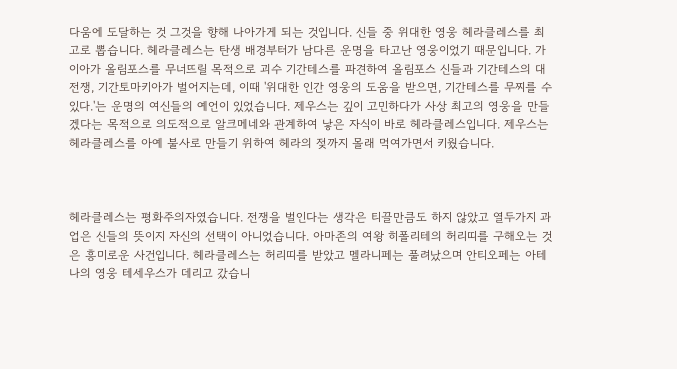다움에 도달하는 것 그것을 향해 나아가게 되는 것입니다. 신들 중 위대한 영웅 헤라클레스를 최고로 뽑습니다. 헤라클레스는 탄생 배경부터가 남다른 운명을 타고난 영웅이었기 때문입니다. 가이아가 올림포스를 무너뜨릴 목적으로 괴수 기간테스를 파견하여 올림포스 신들과 기간테스의 대전쟁, 기간토마키아가 벌어지는데, 이때 '위대한 인간 영웅의 도움을 받으면, 기간테스를 무찌를 수 있다.'는 운명의 여신들의 예언이 있었습니다. 제우스는 깊이 고민하다가 사상 최고의 영웅을 만들겠다는 목적으로 의도적으로 알크메네와 관계하여 낳은 자식이 바로 헤라클레스입니다. 제우스는 헤라클레스를 아예 불사로 만들기 위하여 헤라의 젖까지 몰래 먹여가면서 키웠습니다.



헤라클레스는 평화주의자였습니다. 전쟁을 벌인다는 생각은 티끌만큼도 하지 않았고 열두가지 과업은 신들의 뜻이지 자신의 선택이 아니었습니다. 아마존의 여왕 히폴리테의 허리띠를 구해오는 것은 흥미로운 사건입니다. 헤라클레스는 허리띠를 받았고 멜라니페는 풀려났으며 안티오페는 아테나의 영웅 테세우스가 데리고 갔습니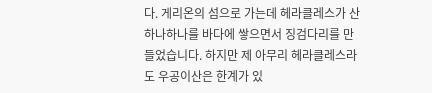다. 게리온의 섬으로 가는데 헤라클레스가 산 하나하나를 바다에 쌓으면서 징검다리를 만들었습니다. 하지만 제 아무리 헤라클레스라도 우공이산은 한계가 있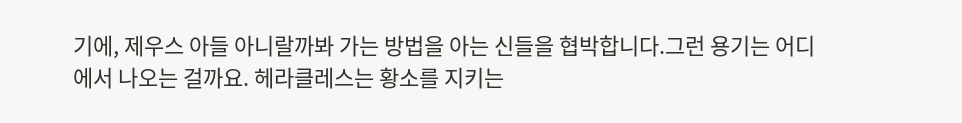기에, 제우스 아들 아니랄까봐 가는 방법을 아는 신들을 협박합니다.그런 용기는 어디에서 나오는 걸까요. 헤라클레스는 황소를 지키는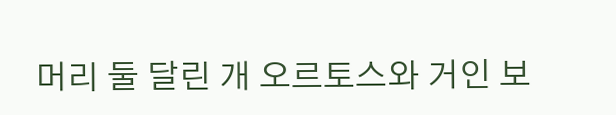머리 둘 달린 개 오르토스와 거인 보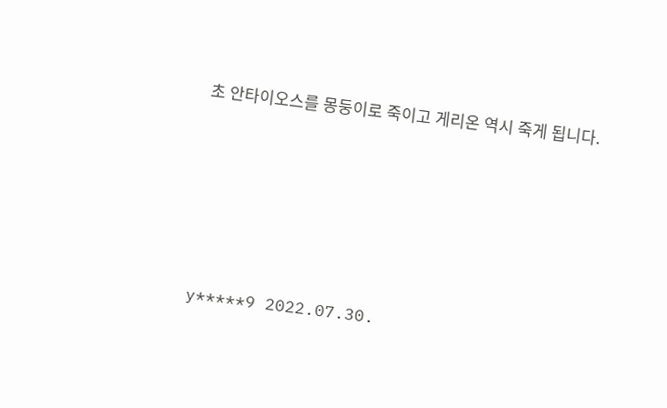초 안타이오스를 몽둥이로 죽이고 게리온 역시 죽게 됩니다.









y*****9 2022.07.30.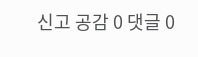신고 공감 0 댓글 0